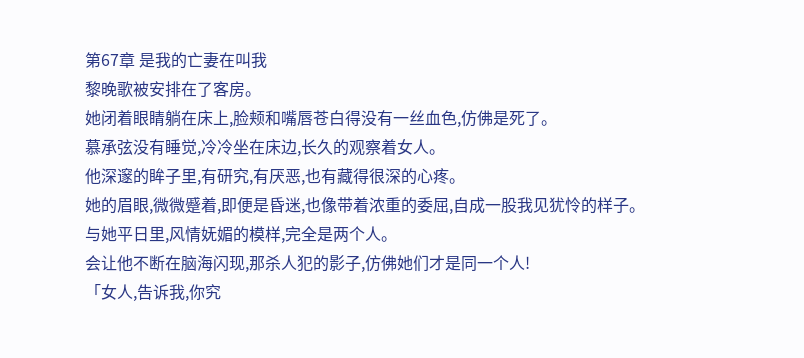第67章 是我的亡妻在叫我
黎晚歌被安排在了客房。
她闭着眼睛躺在床上,脸颊和嘴唇苍白得没有一丝血色,仿佛是死了。
慕承弦没有睡觉,冷冷坐在床边,长久的观察着女人。
他深邃的眸子里,有研究,有厌恶,也有藏得很深的心疼。
她的眉眼,微微蹙着,即便是昏迷,也像带着浓重的委屈,自成一股我见犹怜的样子。
与她平日里,风情妩媚的模样,完全是两个人。
会让他不断在脑海闪现,那杀人犯的影子,仿佛她们才是同一个人!
「女人,告诉我,你究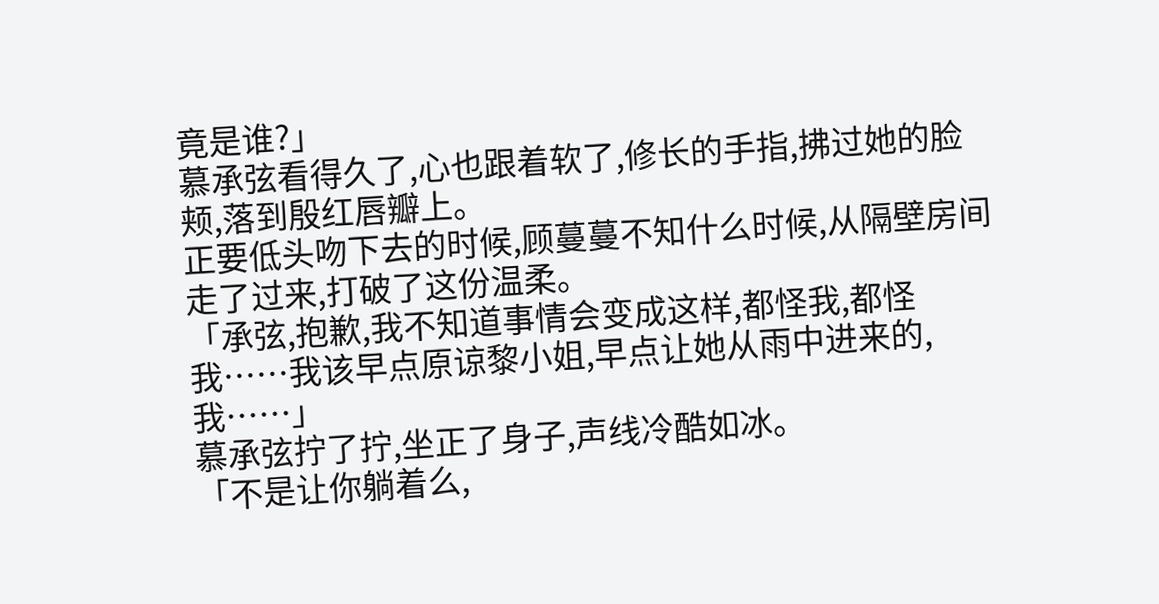竟是谁?」
慕承弦看得久了,心也跟着软了,修长的手指,拂过她的脸颊,落到殷红唇瓣上。
正要低头吻下去的时候,顾蔓蔓不知什么时候,从隔壁房间走了过来,打破了这份温柔。
「承弦,抱歉,我不知道事情会变成这样,都怪我,都怪我……我该早点原谅黎小姐,早点让她从雨中进来的,我……」
慕承弦拧了拧,坐正了身子,声线冷酷如冰。
「不是让你躺着么,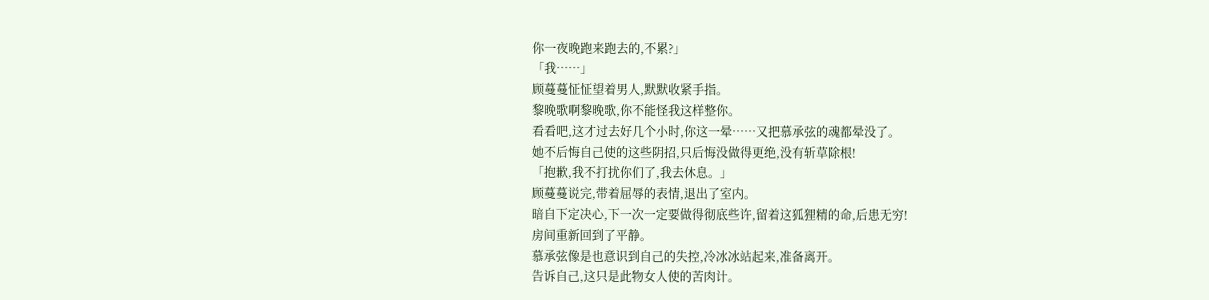你一夜晚跑来跑去的,不累?」
「我……」
顾蔓蔓怔怔望着男人,默默收紧手指。
黎晚歌啊黎晚歌,你不能怪我这样整你。
看看吧,这才过去好几个小时,你这一晕……又把慕承弦的魂都晕没了。
她不后悔自己使的这些阴招,只后悔没做得更绝,没有斩草除根!
「抱歉,我不打扰你们了,我去休息。」
顾蔓蔓说完,带着屈辱的表情,退出了室内。
暗自下定决心,下一次一定要做得彻底些许,留着这狐狸精的命,后患无穷!
房间重新回到了平静。
慕承弦像是也意识到自己的失控,冷冰冰站起来,准备离开。
告诉自己,这只是此物女人使的苦肉计。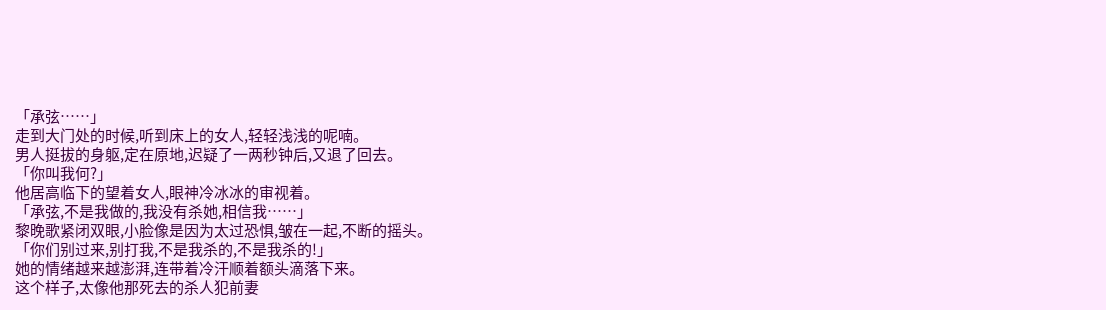「承弦……」
走到大门处的时候,听到床上的女人,轻轻浅浅的呢喃。
男人挺拔的身躯,定在原地,迟疑了一两秒钟后,又退了回去。
「你叫我何?」
他居高临下的望着女人,眼神冷冰冰的审视着。
「承弦,不是我做的,我没有杀她,相信我……」
黎晚歌紧闭双眼,小脸像是因为太过恐惧,皱在一起,不断的摇头。
「你们别过来,别打我,不是我杀的,不是我杀的!」
她的情绪越来越澎湃,连带着冷汗顺着额头滴落下来。
这个样子,太像他那死去的杀人犯前妻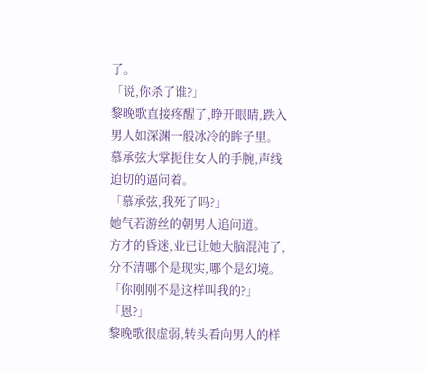了。
「说,你杀了谁?」
黎晚歌直接疼醒了,睁开眼睛,跌入男人如深渊一般冰冷的眸子里。
慕承弦大掌扼住女人的手腕,声线迫切的逼问着。
「慕承弦,我死了吗?」
她气若游丝的朝男人追问道。
方才的昏迷,业已让她大脑混沌了,分不清哪个是现实,哪个是幻境。
「你刚刚不是这样叫我的?」
「恩?」
黎晚歌很虚弱,转头看向男人的样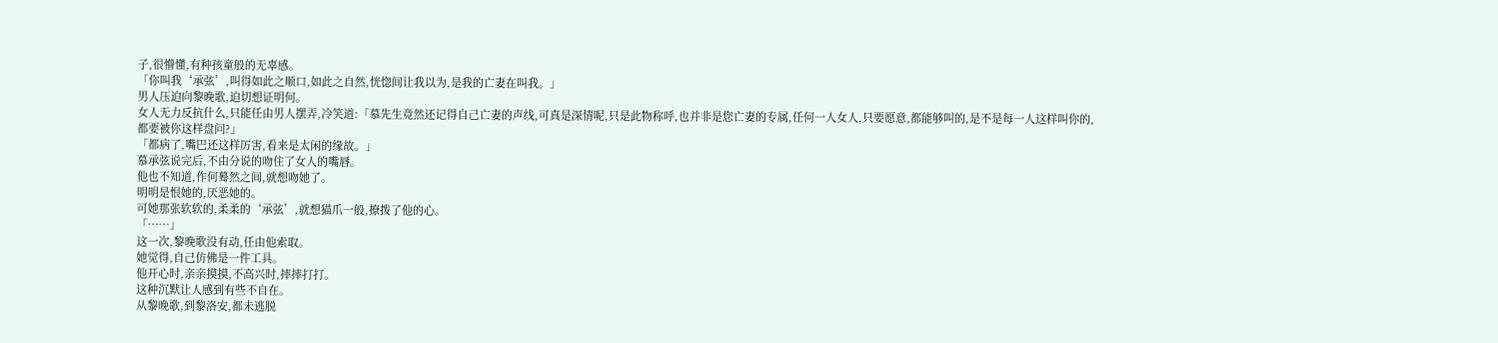子,很懵懂,有种孩童般的无辜感。
「你叫我‘承弦’,叫得如此之顺口,如此之自然,恍惚间让我以为,是我的亡妻在叫我。」
男人压迫向黎晚歌,迫切想证明何。
女人无力反抗什么,只能任由男人摆弄,冷笑道:「慕先生竟然还记得自己亡妻的声线,可真是深情呢,只是此物称呼,也并非是您亡妻的专属,任何一人女人,只要愿意,都能够叫的,是不是每一人这样叫你的,都要被你这样盘问?」
「都病了,嘴巴还这样厉害,看来是太闲的缘故。」
慕承弦说完后,不由分说的吻住了女人的嘴唇。
他也不知道,作何蓦然之间,就想吻她了。
明明是恨她的,厌恶她的。
可她那张软软的,柔柔的‘承弦’,就想猫爪一般,撩拨了他的心。
「……」
这一次,黎晚歌没有动,任由他索取。
她觉得,自己仿佛是一件工具。
他开心时,亲亲摸摸,不高兴时,摔摔打打。
这种沉默让人感到有些不自在。
从黎晚歌,到黎洛安,都未逃脱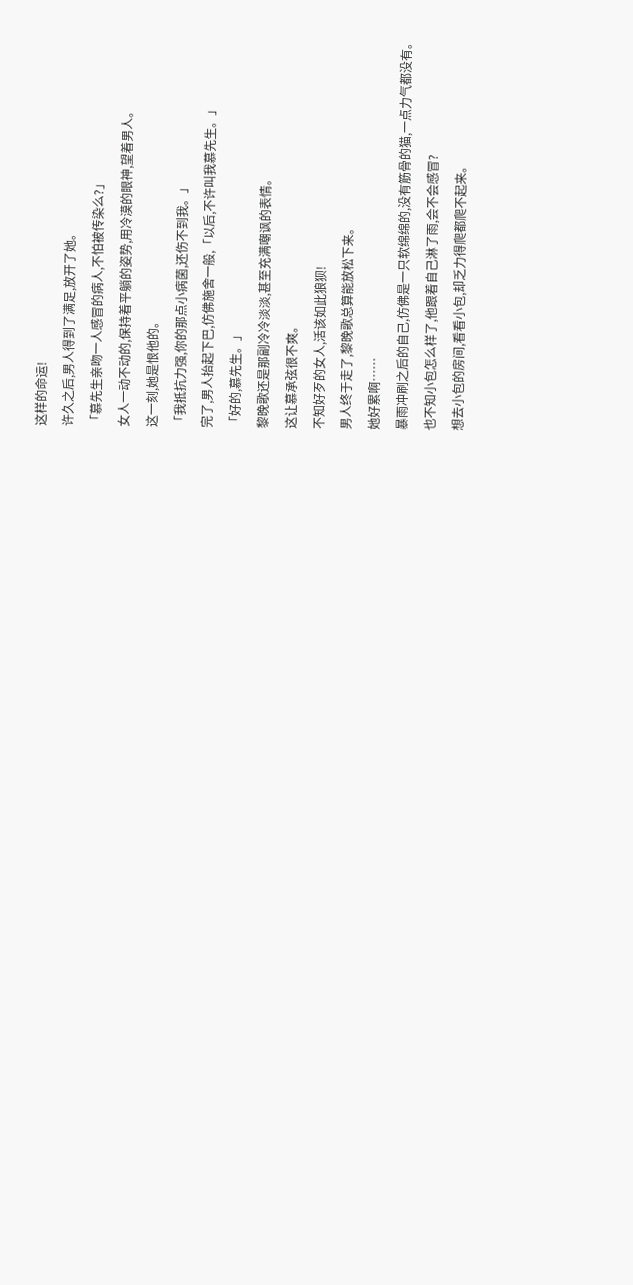这样的命运!
许久之后,男人得到了满足,放开了她。
「慕先生亲吻一人感冒的病人,不怕被传染么?」
女人一动不动的,保持着平躺的姿势,用冷漠的眼神,望着男人。
这一刻,她是恨他的。
「我抵抗力强,你的那点小病菌,还伤不到我。」
完了,男人抬起下巴,仿佛施舍一般,「以后,不许叫我慕先生。」
「好的,慕先生。」
黎晚歌还是那副冷冷淡淡,甚至充满嘲讽的表情。
这让慕承弦很不爽。
不知好歹的女人,活该如此狼狈!
男人终于走了,黎晚歌总算能放松下来。
她好累啊……
暴雨冲刷之后的自己,仿佛是一只软绵绵的,没有筋骨的猫,一点力气都没有。
也不知小包怎么样了,他跟着自己淋了雨,会不会感冒?
想去小包的房间,看看小包,却乏力得爬都爬不起来。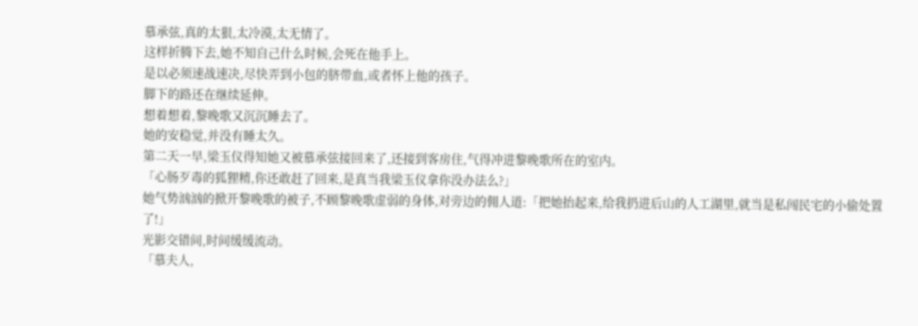慕承弦,真的太狠,太冷漠,太无情了。
这样折腾下去,她不知自己什么时候,会死在他手上。
是以必须速战速决,尽快弄到小包的脐带血,或者怀上他的孩子。
脚下的路还在继续延伸。
想着想着,黎晚歌又沉沉睡去了。
她的安稳觉,并没有睡太久。
第二天一早,梁玉仪得知她又被慕承弦接回来了,还接到客房住,气得冲进黎晚歌所在的室内。
「心肠歹毒的狐狸精,你还敢赶了回来,是真当我梁玉仪拿你没办法么?」
她气势汹汹的掀开黎晚歌的被子,不顾黎晚歌虚弱的身体,对旁边的佣人道:「把她抬起来,给我扔进后山的人工湖里,就当是私闯民宅的小偷处置了!」
光影交错间,时间缓缓流动。
「慕夫人,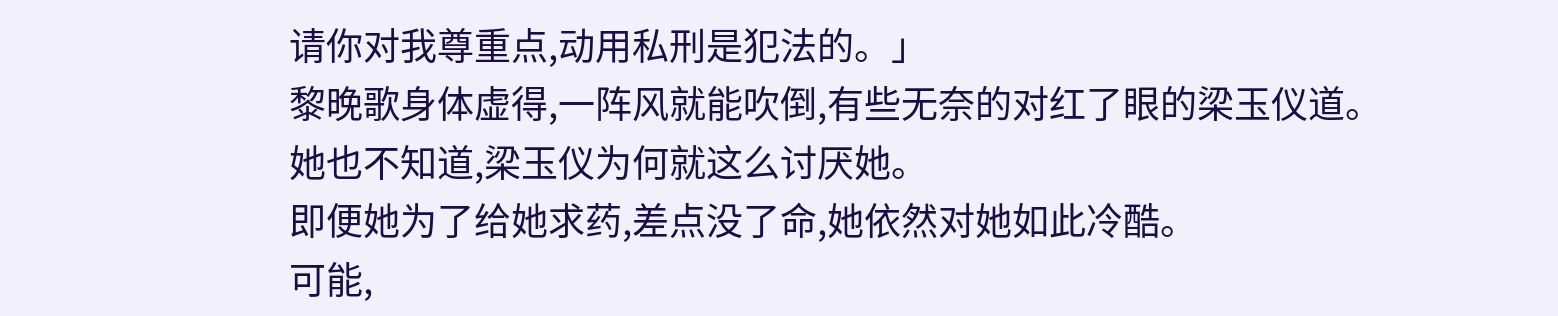请你对我尊重点,动用私刑是犯法的。」
黎晚歌身体虚得,一阵风就能吹倒,有些无奈的对红了眼的梁玉仪道。
她也不知道,梁玉仪为何就这么讨厌她。
即便她为了给她求药,差点没了命,她依然对她如此冷酷。
可能,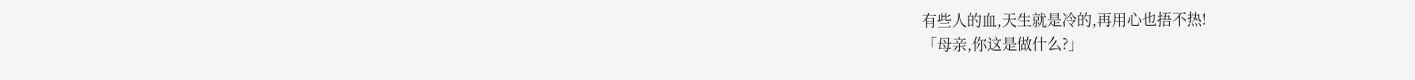有些人的血,天生就是冷的,再用心也捂不热!
「母亲,你这是做什么?」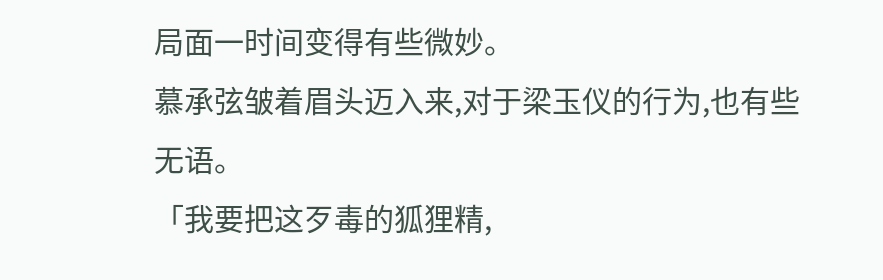局面一时间变得有些微妙。
慕承弦皱着眉头迈入来,对于梁玉仪的行为,也有些无语。
「我要把这歹毒的狐狸精,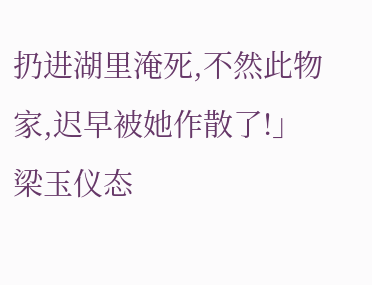扔进湖里淹死,不然此物家,迟早被她作散了!」
梁玉仪态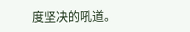度坚决的吼道。